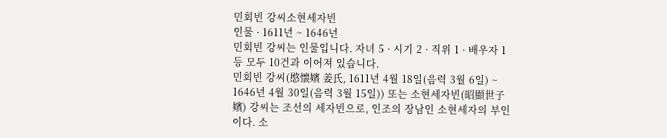민회빈 강씨소현세자빈
인물 · 1611년 ~ 1646년
민회빈 강씨는 인물입니다. 자녀 5 · 시기 2 · 직위 1 · 배우자 1 등 모두 10건과 이어져 있습니다.
민회빈 강씨(愍懷嬪 姜氏, 1611년 4월 18일(음력 3월 6일) ~ 1646년 4월 30일(음력 3월 15일)) 또는 소현세자빈(昭顯世子嬪) 강씨는 조선의 세자빈으로, 인조의 장남인 소현세자의 부인이다. 소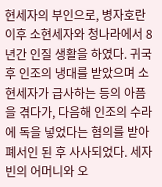현세자의 부인으로, 병자호란 이후 소현세자와 청나라에서 8년간 인질 생활을 하였다. 귀국 후 인조의 냉대를 받았으며 소현세자가 급사하는 등의 아픔을 겪다가, 다음해 인조의 수라에 독을 넣었다는 혐의를 받아 폐서인 된 후 사사되었다. 세자빈의 어머니와 오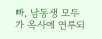빠, 남동생 모두가 옥사에 연루되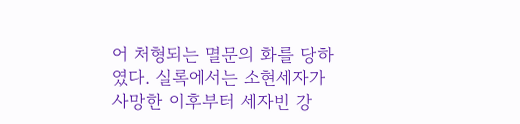어 처형되는 멸문의 화를 당하였다. 실록에서는 소현세자가 사망한 이후부터 세자빈 강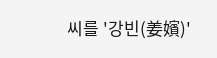씨를 '강빈(姜嬪)'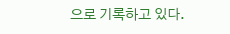으로 기록하고 있다.